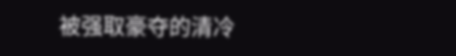被强取豪夺的清冷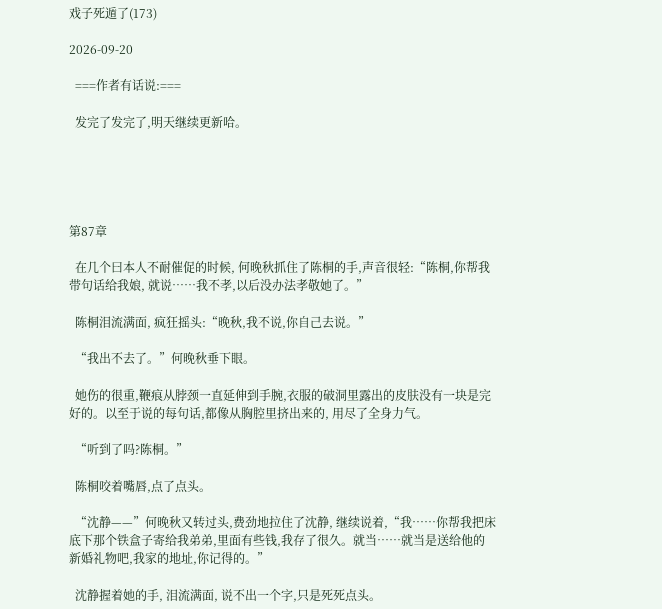戏子死遁了(173)

2026-09-20

  ===作者有话说:===

  发完了发完了,明天继续更新哈。





第87章

  在几个曰本人不耐催促的时候, 何晚秋抓住了陈桐的手,声音很轻:“陈桐,你帮我带句话给我娘, 就说……我不孝,以后没办法孝敬她了。”

  陈桐泪流满面, 疯狂摇头:“晚秋,我不说,你自己去说。”

  “我出不去了。”何晚秋垂下眼。

  她伤的很重,鞭痕从脖颈一直延伸到手腕,衣服的破洞里露出的皮肤没有一块是完好的。以至于说的每句话,都像从胸腔里挤出来的, 用尽了全身力气。

  “听到了吗?陈桐。”

  陈桐咬着嘴唇,点了点头。

  “沈静——”何晚秋又转过头,费劲地拉住了沈静, 继续说着,“我……你帮我把床底下那个铁盒子寄给我弟弟,里面有些钱,我存了很久。就当……就当是送给他的新婚礼物吧,我家的地址,你记得的。”

  沈静握着她的手, 泪流满面, 说不出一个字,只是死死点头。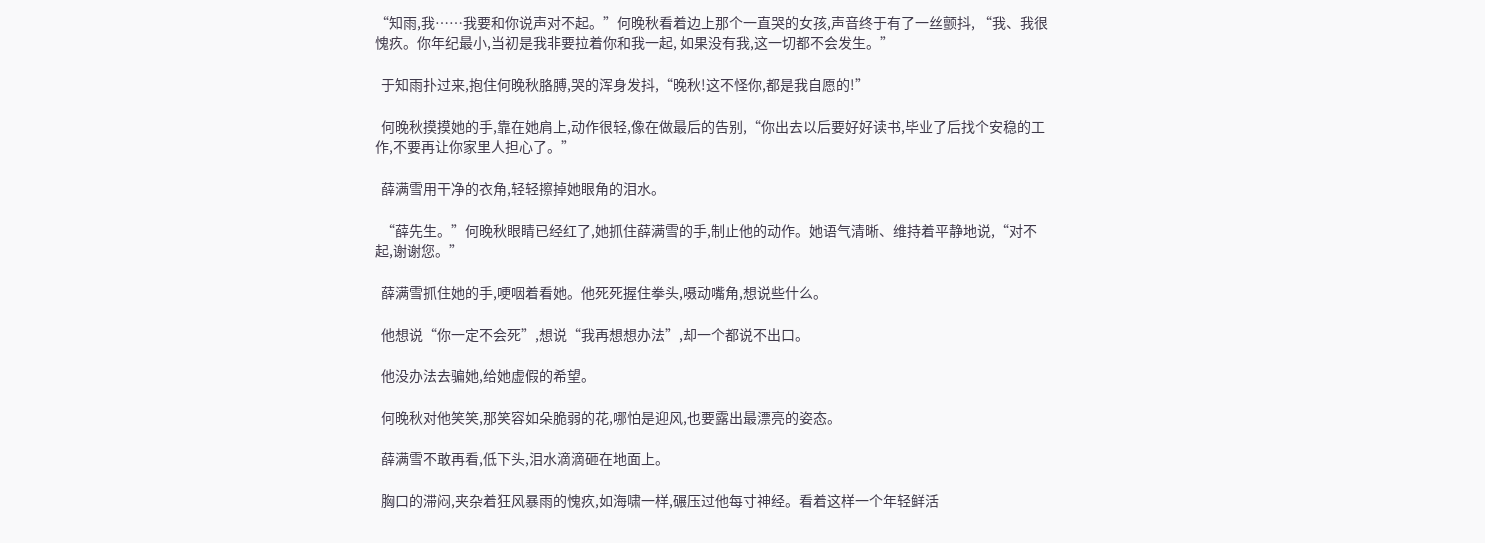“知雨,我……我要和你说声对不起。”何晚秋看着边上那个一直哭的女孩,声音终于有了一丝颤抖, “我、我很愧疚。你年纪最小,当初是我非要拉着你和我一起, 如果没有我,这一切都不会发生。”

  于知雨扑过来,抱住何晚秋胳膊,哭的浑身发抖,“晚秋!这不怪你,都是我自愿的!”

  何晚秋摸摸她的手,靠在她肩上,动作很轻,像在做最后的告别,“你出去以后要好好读书,毕业了后找个安稳的工作,不要再让你家里人担心了。”

  薛满雪用干净的衣角,轻轻擦掉她眼角的泪水。

  “薛先生。”何晚秋眼睛已经红了,她抓住薛满雪的手,制止他的动作。她语气清晰、维持着平静地说,“对不起,谢谢您。”

  薛满雪抓住她的手,哽咽着看她。他死死握住拳头,嗫动嘴角,想说些什么。

  他想说“你一定不会死”,想说“我再想想办法”,却一个都说不出口。

  他没办法去骗她,给她虚假的希望。

  何晚秋对他笑笑,那笑容如朵脆弱的花,哪怕是迎风,也要露出最漂亮的姿态。

  薛满雪不敢再看,低下头,泪水滴滴砸在地面上。

  胸口的滞闷,夹杂着狂风暴雨的愧疚,如海啸一样,碾压过他每寸神经。看着这样一个年轻鲜活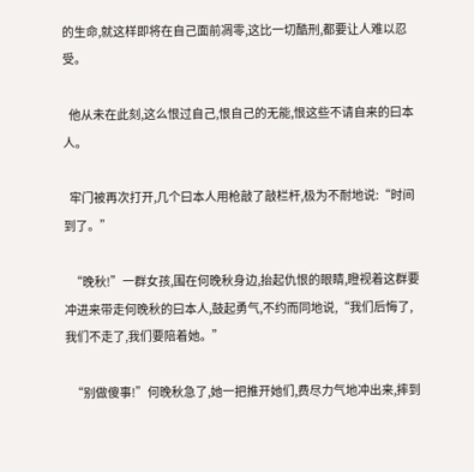的生命,就这样即将在自己面前凋零,这比一切酷刑,都要让人难以忍受。

  他从未在此刻,这么恨过自己,恨自己的无能,恨这些不请自来的曰本人。

  牢门被再次打开,几个曰本人用枪敲了敲栏杆,极为不耐地说:“时间到了。”

  “晚秋!”一群女孩,围在何晚秋身边,抬起仇恨的眼睛,瞪视着这群要冲进来带走何晚秋的曰本人,鼓起勇气,不约而同地说,“我们后悔了,我们不走了,我们要陪着她。”

  “别做傻事!”何晚秋急了,她一把推开她们,费尽力气地冲出来,摔到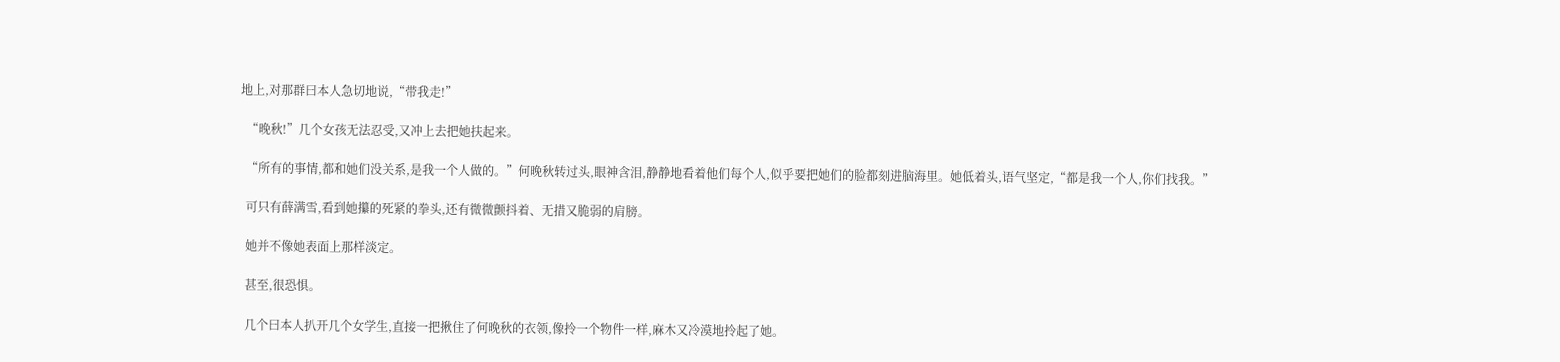地上,对那群曰本人急切地说,“带我走!”

  “晚秋!”几个女孩无法忍受,又冲上去把她扶起来。

  “所有的事情,都和她们没关系,是我一个人做的。”何晚秋转过头,眼神含泪,静静地看着他们每个人,似乎要把她们的脸都刻进脑海里。她低着头,语气坚定,“都是我一个人,你们找我。”

  可只有薛满雪,看到她攥的死紧的拳头,还有微微颤抖着、无措又脆弱的肩膀。

  她并不像她表面上那样淡定。

  甚至,很恐惧。

  几个曰本人扒开几个女学生,直接一把揪住了何晚秋的衣领,像拎一个物件一样,麻木又冷漠地拎起了她。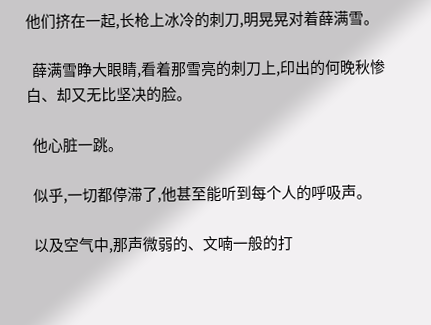他们挤在一起,长枪上冰冷的刺刀,明晃晃对着薛满雪。

  薛满雪睁大眼睛,看着那雪亮的刺刀上,印出的何晚秋惨白、却又无比坚决的脸。

  他心脏一跳。

  似乎,一切都停滞了,他甚至能听到每个人的呼吸声。

  以及空气中,那声微弱的、文喃一般的打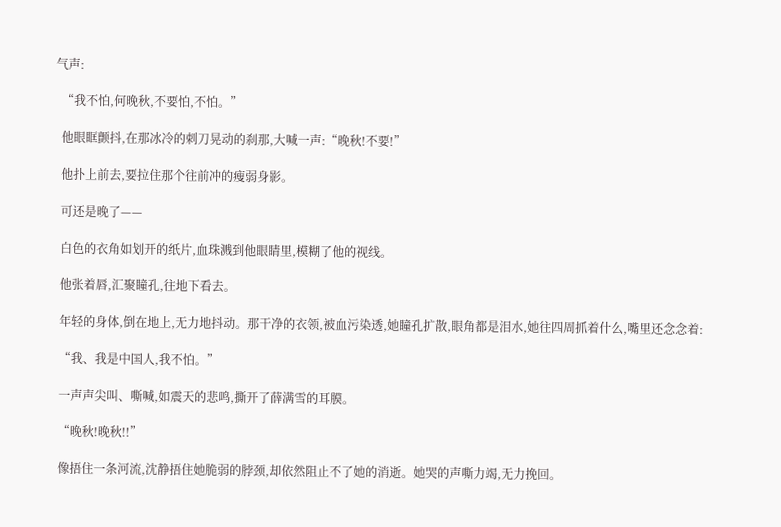气声:

  “我不怕,何晚秋,不要怕,不怕。”

  他眼眶颤抖,在那冰冷的刺刀晃动的刹那,大喊一声:“晚秋!不要!”

  他扑上前去,要拉住那个往前冲的瘦弱身影。

  可还是晚了——

  白色的衣角如划开的纸片,血珠溅到他眼睛里,模糊了他的视线。

  他张着唇,汇聚瞳孔,往地下看去。

  年轻的身体,倒在地上,无力地抖动。那干净的衣领,被血污染透,她瞳孔扩散,眼角都是泪水,她往四周抓着什么,嘴里还念念着:

  “我、我是中国人,我不怕。”

  一声声尖叫、嘶喊,如震天的悲鸣,撕开了薛满雪的耳膜。

  “晚秋!晚秋!!”

  像捂住一条河流,沈静捂住她脆弱的脖颈,却依然阻止不了她的消逝。她哭的声嘶力竭,无力挽回。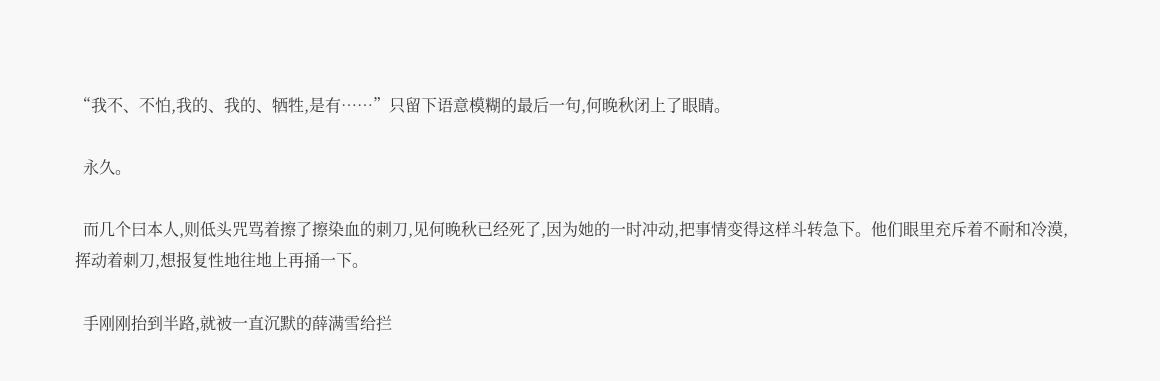“我不、不怕,我的、我的、牺牲,是有……”只留下语意模糊的最后一句,何晚秋闭上了眼睛。

  永久。

  而几个曰本人,则低头咒骂着擦了擦染血的刺刀,见何晚秋已经死了,因为她的一时冲动,把事情变得这样斗转急下。他们眼里充斥着不耐和冷漠,挥动着刺刀,想报复性地往地上再捅一下。

  手刚刚抬到半路,就被一直沉默的薛满雪给拦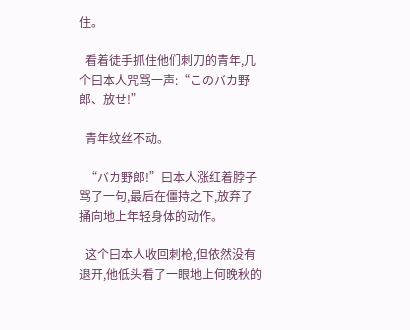住。

  看着徒手抓住他们刺刀的青年,几个曰本人咒骂一声:“このバカ野郎、放せ!”

  青年纹丝不动。

  “バカ野郎!”曰本人涨红着脖子骂了一句,最后在僵持之下,放弃了捅向地上年轻身体的动作。

  这个曰本人收回刺枪,但依然没有退开,他低头看了一眼地上何晚秋的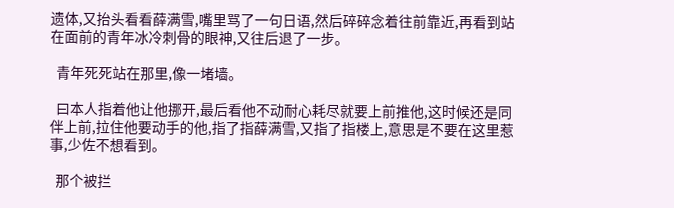遗体,又抬头看看薛满雪,嘴里骂了一句日语,然后碎碎念着往前靠近,再看到站在面前的青年冰冷刺骨的眼神,又往后退了一步。

  青年死死站在那里,像一堵墙。

  曰本人指着他让他挪开,最后看他不动耐心耗尽就要上前推他,这时候还是同伴上前,拉住他要动手的他,指了指薛满雪,又指了指楼上,意思是不要在这里惹事,少佐不想看到。

  那个被拦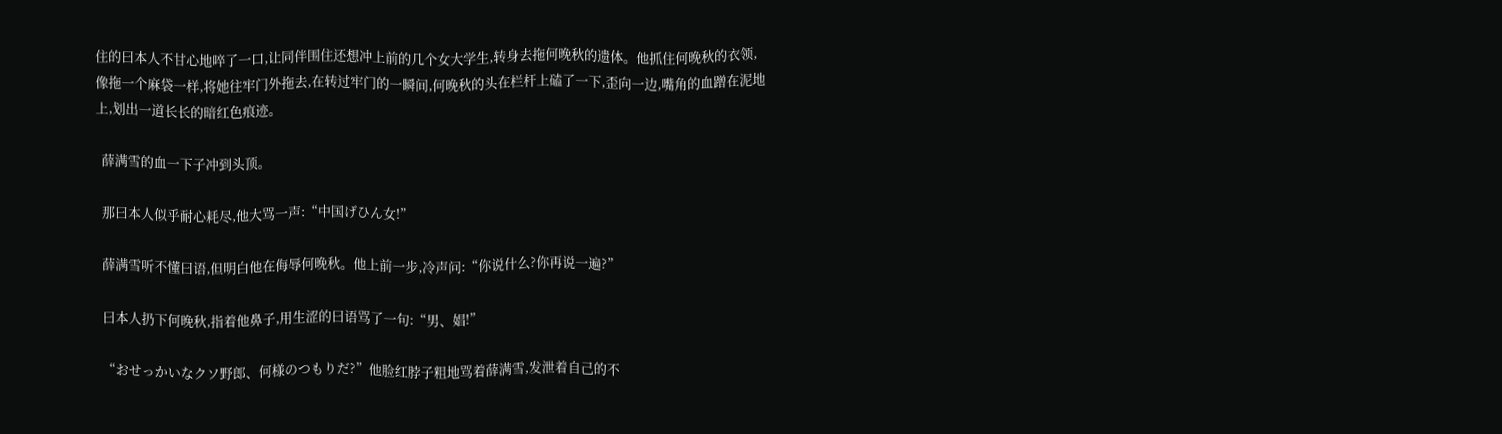住的曰本人不甘心地啐了一口,让同伴围住还想冲上前的几个女大学生,转身去拖何晚秋的遗体。他抓住何晚秋的衣领,像拖一个麻袋一样,将她往牢门外拖去,在转过牢门的一瞬间,何晚秋的头在栏杆上磕了一下,歪向一边,嘴角的血蹭在泥地上,划出一道长长的暗红色痕迹。

  薛满雪的血一下子冲到头顶。

  那曰本人似乎耐心耗尽,他大骂一声:“中国げひん女!”

  薛满雪听不懂曰语,但明白他在侮辱何晚秋。他上前一步,冷声问:“你说什么?你再说一遍?”

  曰本人扔下何晚秋,指着他鼻子,用生涩的曰语骂了一句:“男、娼!”

  “おせっかいなクソ野郎、何様のつもりだ?”他脸红脖子粗地骂着薛满雪,发泄着自己的不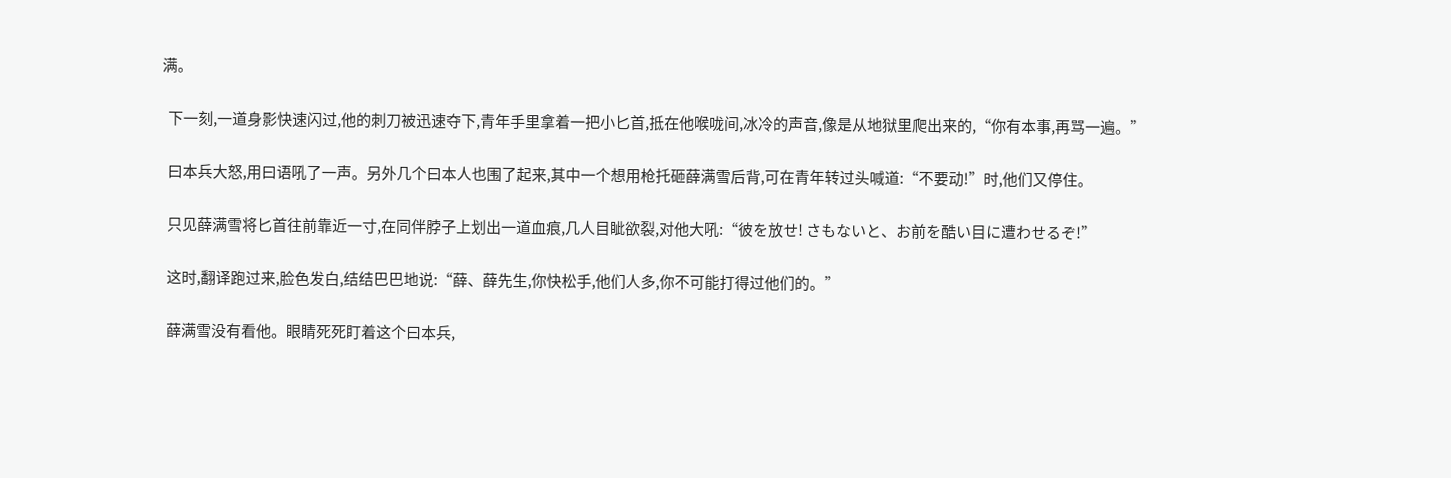满。

  下一刻,一道身影快速闪过,他的刺刀被迅速夺下,青年手里拿着一把小匕首,抵在他喉咙间,冰冷的声音,像是从地狱里爬出来的,“你有本事,再骂一遍。”

  曰本兵大怒,用曰语吼了一声。另外几个曰本人也围了起来,其中一个想用枪托砸薛满雪后背,可在青年转过头喊道:“不要动!”时,他们又停住。

  只见薛满雪将匕首往前靠近一寸,在同伴脖子上划出一道血痕,几人目眦欲裂,对他大吼:“彼を放せ! さもないと、お前を酷い目に遭わせるぞ!”

  这时,翻译跑过来,脸色发白,结结巴巴地说:“薛、薛先生,你快松手,他们人多,你不可能打得过他们的。”

  薛满雪没有看他。眼睛死死盯着这个曰本兵,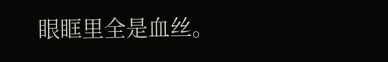眼眶里全是血丝。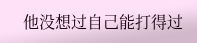他没想过自己能打得过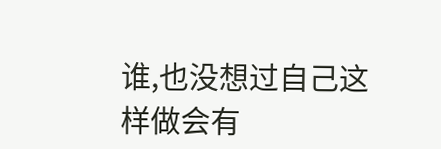谁,也没想过自己这样做会有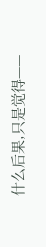什么后果,只是觉得——